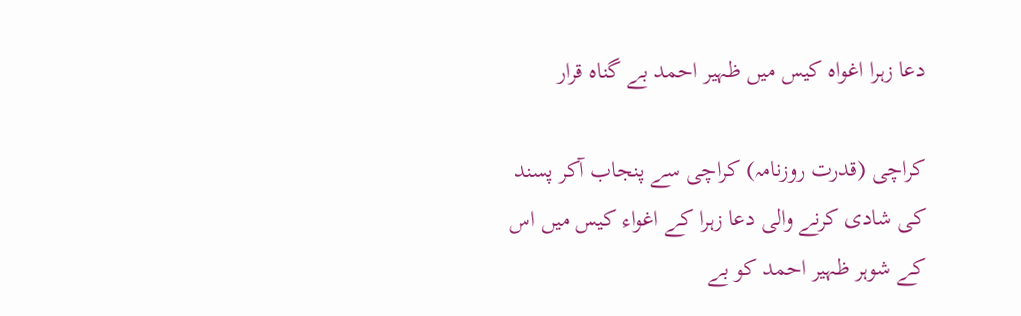دعا زہرا اغواہ کیس میں ظہیر احمد بے گناہ قرار

کراچی (قدرت روزنامہ) کراچی سے پنجاب آکر پسند کی شادی کرنے والی دعا زہرا کے اغواء کیس میں اس کے شوہر ظہیر احمد کو بے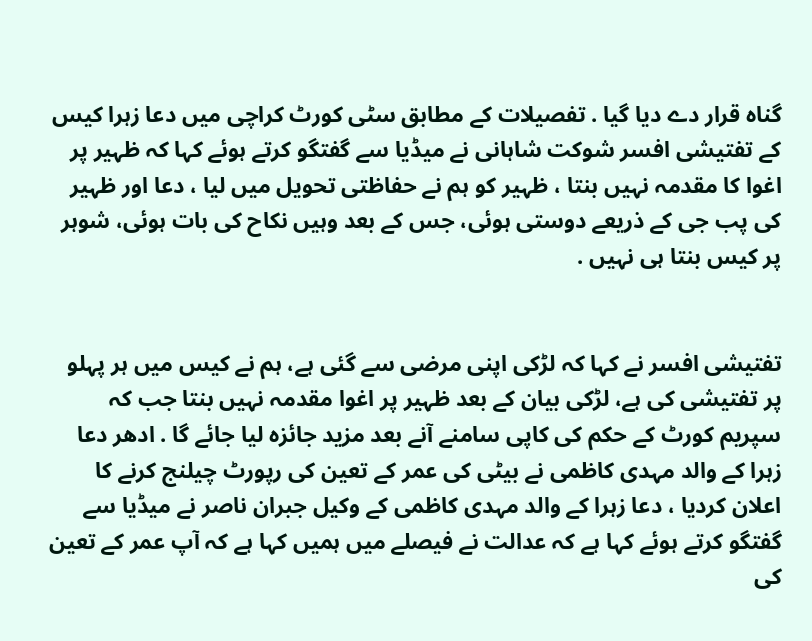گناہ قرار دے دیا گیا . تفصیلات کے مطابق سٹی کورٹ کراچی میں دعا زہرا کیس کے تفتیشی افسر شوکت شاہانی نے میڈیا سے گفتگو کرتے ہوئے کہا کہ ظہیر پر اغوا کا مقدمہ نہیں بنتا ، ظہیر کو ہم نے حفاظتی تحویل میں لیا ، دعا اور ظہیر کی پب جی کے ذریعے دوستی ہوئی، جس کے بعد وہیں نکاح کی بات ہوئی، شوہر پر کیس بنتا ہی نہیں .


تفتیشی افسر نے کہا کہ لڑکی اپنی مرضی سے گئی ہے، ہم نے کیس میں ہر پہلو پر تفتیشی کی ہے، لڑکی بیان کے بعد ظہیر پر اغوا مقدمہ نہیں بنتا جب کہ سپریم کورٹ کے حکم کی کاپی سامنے آنے بعد مزید جائزہ لیا جائے گا . ادھر دعا زہرا کے والد مہدی کاظمی نے بیٹی کی عمر کے تعین کی رپورٹ چیلنج کرنے کا اعلان کردیا ، دعا زہرا کے والد مہدی کاظمی کے وکیل جبران ناصر نے میڈیا سے گفتگو کرتے ہوئے کہا ہے کہ عدالت نے فیصلے میں ہمیں کہا ہے کہ آپ عمر کے تعین کی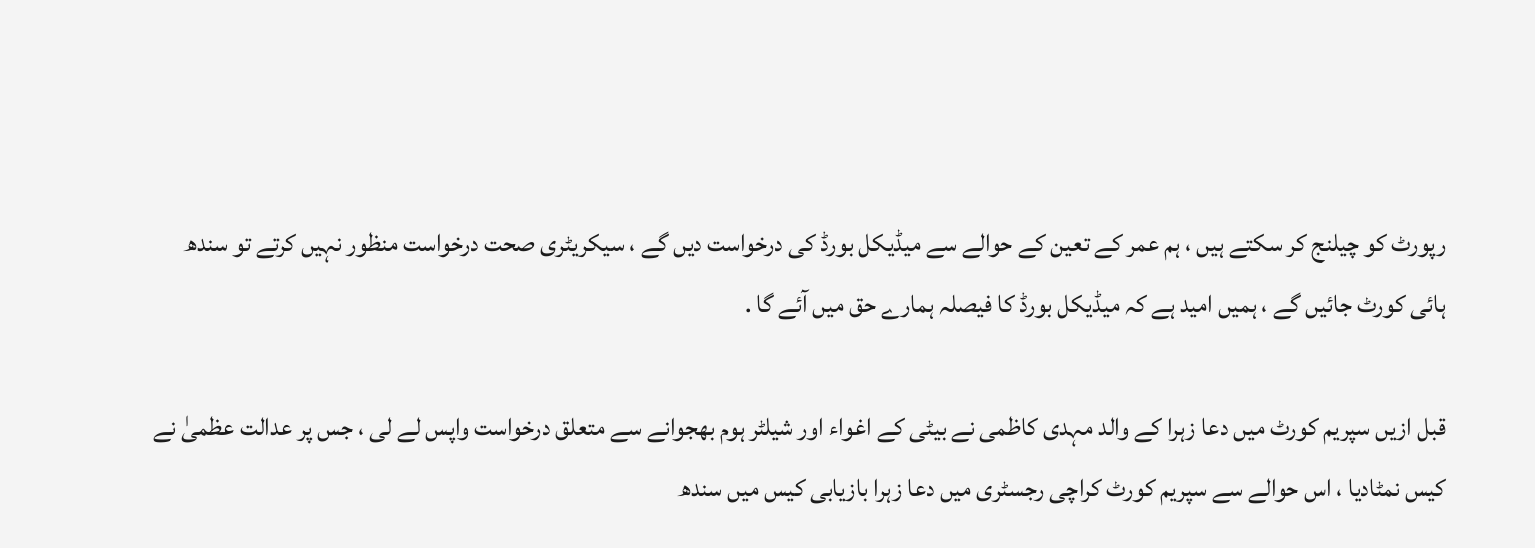رپورٹ کو چیلنج کر سکتے ہیں ، ہم عمر کے تعین کے حوالے سے میڈیکل بورڈ کی درخواست دیں گے ، سیکریٹری صحت درخواست منظور نہیں کرتے تو سندھ ہائی کورٹ جائیں گے ، ہمیں امید ہے کہ میڈیکل بورڈ کا فیصلہ ہمارے حق میں آئے گا .

قبل ازیں سپریم کورٹ میں دعا زہرا کے والد مہدی کاظمی نے بیٹی کے اغواء اور شیلٹر ہوم بھجوانے سے متعلق درخواست واپس لے لی ، جس پر عدالت عظمیٰ نے کیس نمٹادیا ، اس حوالے سے سپریم کورٹ کراچی رجسٹری میں دعا زہرا بازیابی کیس میں سندھ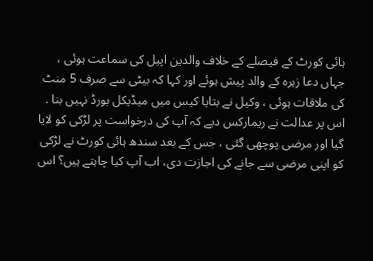ہائی کورٹ کے فیصلے کے خلاف والدین اپیل کی سماعت ہوئی ، جہاں دعا زہرہ کے والد پیش ہوئے اور کہا کہ بیٹی سے صرف 5 منٹ کی ملاقات ہوئی ، وکیل نے بتایا کیس میں میڈیکل بورڈ نہیں بنا .
اس پر عدالت نے ریمارکس دیے کہ آپ کی درخواست پر لڑکی کو لایا گیا اور مرضی پوچھی گئی ، جس کے بعد سندھ ہائی کورٹ نے لڑکی کو اپنی مرضی سے جانے کی اجازت دی، اب آپ کیا چاہتے ہیں؟ اس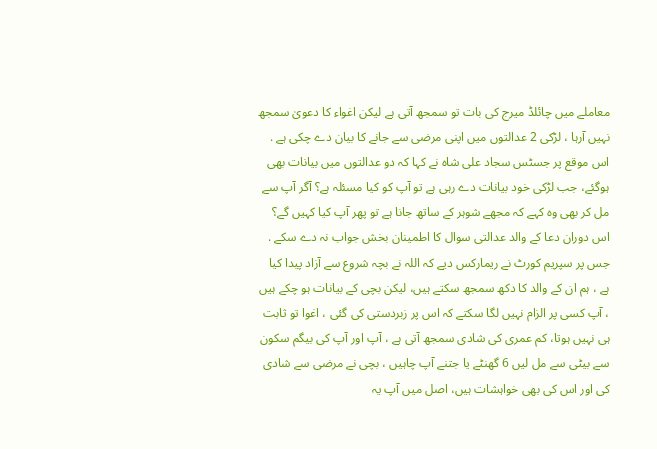معاملے میں چائلڈ میرج کی بات تو سمجھ آتی ہے لیکن اغواء کا دعویٰ سمجھ نہیں آرہا ، لڑکی 2 عدالتوں میں اپنی مرضی سے جانے کا بیان دے چکی ہے . اس موقع پر جسٹس سجاد علی شاہ نے کہا کہ دو عدالتوں میں بیانات بھی ہوگئے، جب لڑکی خود بیانات دے رہی ہے تو آپ کو کیا مسئلہ ہے؟ آگر آپ سے مل کر بھی وہ کہے کہ مجھے شوہر کے ساتھ جانا ہے تو پھر آپ کیا کہیں گے؟ اس دوران دعا کے والد عدالتی سوال کا اطمینان بخش جواب نہ دے سکے .
جس پر سپریم کورٹ نے ریمارکس دیے کہ اللہ نے بچہ شروع سے آزاد پیدا کیا ہے ، ہم ان کے والد کا دکھ سمجھ سکتے ہیں، لیکن بچی کے بیانات ہو چکے ہیں ، آپ کسی پر الزام نہیں لگا سکتے کہ اس پر زبردستی کی گئی ، اغوا تو ثابت ہی نہیں ہوتا، کم عمری کی شادی سمجھ آتی ہے ، آپ اور آپ کی بیگم سکون سے بیٹی سے مل لیں 6 گھنٹے یا جتنے آپ چاہیں ، بچی نے مرضی سے شادی کی اور اس کی بھی خواہشات ہیں، اصل میں آپ یہ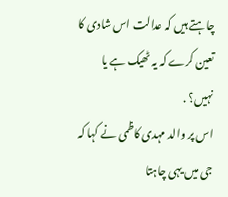چاہتے ہیں کہ عدالت اس شادی کا تعین کرے کہ یہ ٹھیک ہے یا نہیں؟ .
اس پر والد مہدی کاظمی نے کہا کہ جی میں یہی چاہتا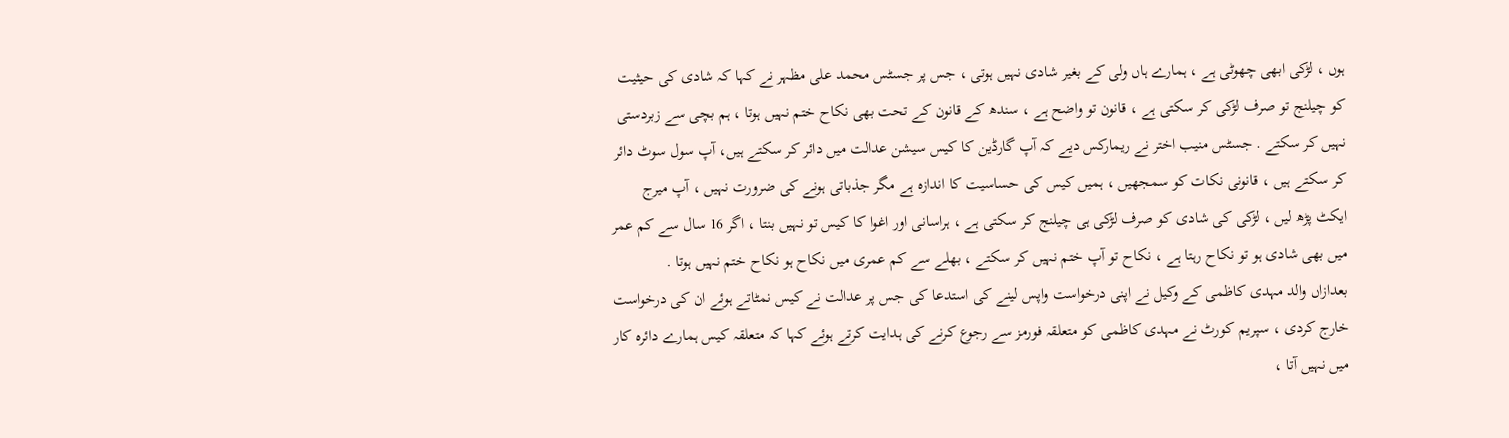ہوں ، لڑکی ابھی چھوٹی ہے ، ہمارے ہاں ولی کے بغیر شادی نہیں ہوتی ، جس پر جسٹس محمد علی مظہر نے کہا کہ شادی کی حیثیت کو چیلنج تو صرف لڑکی کر سکتی ہے ، قانون تو واضح ہے ، سندھ کے قانون کے تحت بھی نکاح ختم نہیں ہوتا ، ہم بچی سے زبردستی نہیں کر سکتے . جسٹس منیب اختر نے ریمارکس دیے کہ آپ گارڈین کا کیس سیشن عدالت میں دائر کر سکتے ہیں، آپ سول سوٹ دائر کر سکتے ہیں ، قانونی نکات کو سمجھیں ، ہمیں کیس کی حساسیت کا اندازہ ہے مگر جذباتی ہونے کی ضرورت نہیں ، آپ میرج ایکٹ پڑھ لیں ، لڑکی کی شادی کو صرف لڑکی ہی چیلنج کر سکتی ہے ، ہراسانی اور اغوا کا کیس تو نہیں بنتا ، اگر 16 سال سے کم عمر میں بھی شادی ہو تو نکاح رہتا ہے ، نکاح تو آپ ختم نہیں کر سکتے ، بھلے سے کم عمری میں نکاح ہو نکاح ختم نہیں ہوتا .
بعدازاں والد مہدی کاظمی کے وکیل نے اپنی درخواست واپس لینے کی استدعا کی جس پر عدالت نے کیس نمٹاتے ہوئے ان کی درخواست خارج کردی ، سپریم کورٹ نے مہدی کاظمی کو متعلقہ فورمز سے رجوع کرنے کی ہدایت کرتے ہوئے کہا کہ متعلقہ کیس ہمارے دائرہ کار میں نہیں آتا ،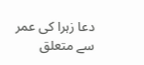دعا زہرا کی عمر سے متعلق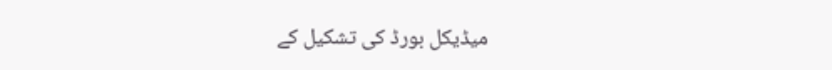میڈیکل بورڈ کی تشکیل کے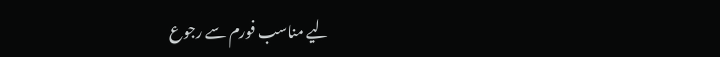لیے مناسب فورم سے رجوع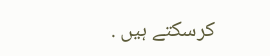کرسکتے ہیں .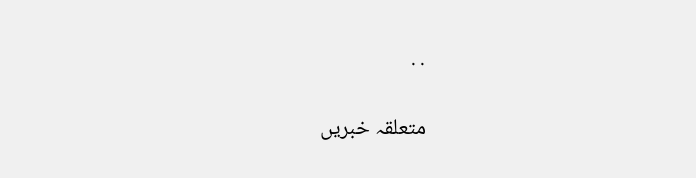. .

متعلقہ خبریں